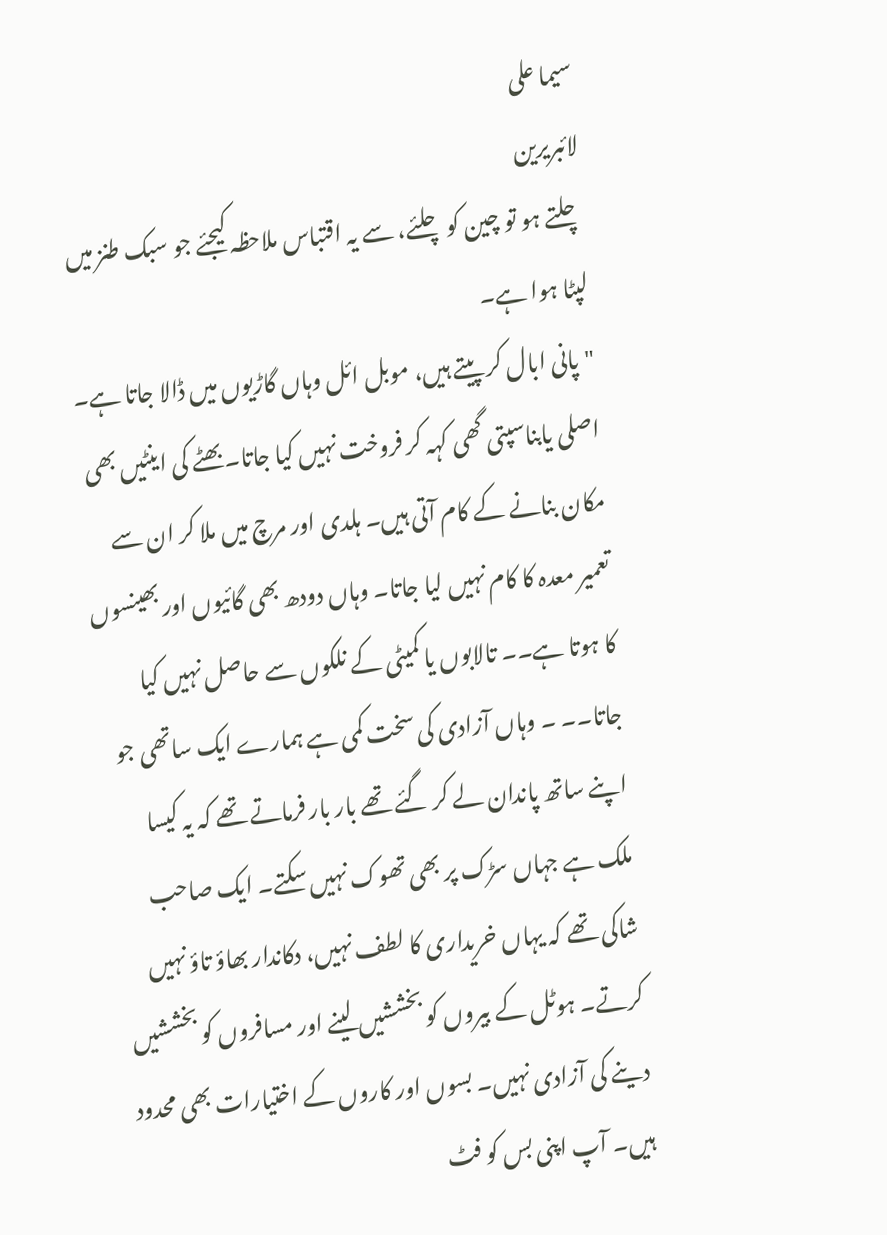سیما علی
لائبریرین
چلتے ہو تو چین کو چلئے، سے یہ اقتباس ملاحظہ کیجئے جو سبک طنز میں لپٹا ہوا ہے۔
"پانی ابال کر پیتے ہیں، موبل ائل وہاں گاڑیوں میں ڈالا جاتا ہے۔ اصلی یابناسپتی گھی کہہ کر فروخت نہیں کیا جاتا۔ بھٹے کی اینٹیں بھی مکان بنانے کے کام آتی ہیں۔ ہلدی اور مرچ میں ملا کر ان سے تعمیر معدہ کا کام نہیں لیا جاتا۔ وہاں دودھ بھی گائیوں اور بھینسوں کا ہوتا ہے۔۔ تالابوں یا کمیٹی کے نلکوں سے حاصل نہیں کیا جاتا۔۔ ۔ وہاں آزادی کی سخت کمی ہے ہمارے ایک ساتھی جو اپنے ساتھ پاندان لے کر گئے تھے بار بار فرماتے تھے کہ یہ کیسا ملک ہے جہاں سڑک پر بھی تھوک نہیں سکتے۔ ایک صاحب شاکی تھے کہ یہاں خریداری کا لطف نہیں، دکاندار بھاؤ تاؤ نہیں کرتے۔ ہوٹل کے بیروں کو بخششیں لینے اور مسافروں کو بخششیں دینے کی آزادی نہیں۔ بسوں اور کاروں کے اختیارات بھی محدود ہیں۔ آپ اپنی بس کو فٹ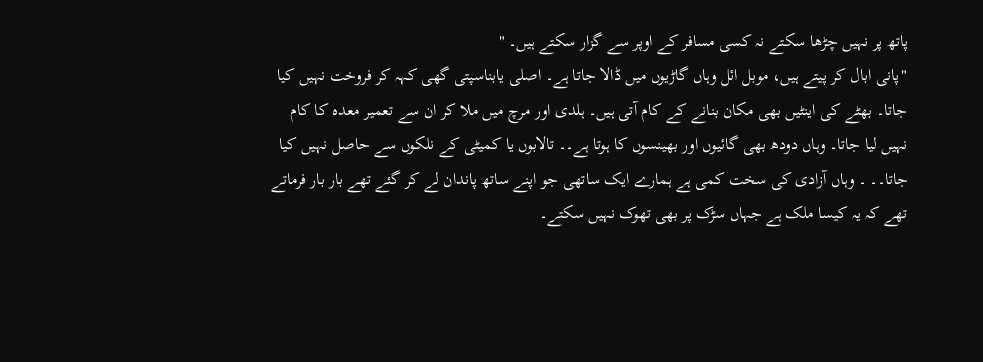پاتھ پر نہیں چڑھا سکتے نہ کسی مسافر کے اوپر سے گزار سکتے ہیں۔ "
"پانی ابال کر پیتے ہیں، موبل ائل وہاں گاڑیوں میں ڈالا جاتا ہے۔ اصلی یابناسپتی گھی کہہ کر فروخت نہیں کیا جاتا۔ بھٹے کی اینٹیں بھی مکان بنانے کے کام آتی ہیں۔ ہلدی اور مرچ میں ملا کر ان سے تعمیر معدہ کا کام نہیں لیا جاتا۔ وہاں دودھ بھی گائیوں اور بھینسوں کا ہوتا ہے۔۔ تالابوں یا کمیٹی کے نلکوں سے حاصل نہیں کیا جاتا۔۔ ۔ وہاں آزادی کی سخت کمی ہے ہمارے ایک ساتھی جو اپنے ساتھ پاندان لے کر گئے تھے بار بار فرماتے تھے کہ یہ کیسا ملک ہے جہاں سڑک پر بھی تھوک نہیں سکتے۔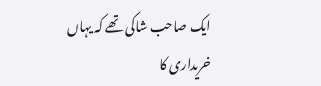ایک صاحب شاکی تھے کہ یہاں خریداری کا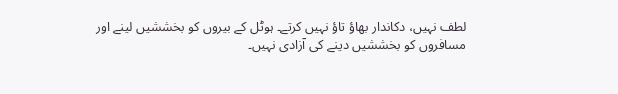لطف نہیں، دکاندار بھاؤ تاؤ نہیں کرتے۔ ہوٹل کے بیروں کو بخششیں لینے اور مسافروں کو بخششیں دینے کی آزادی نہیں۔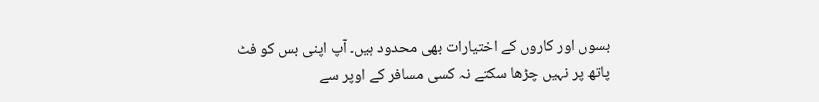بسوں اور کاروں کے اختیارات بھی محدود ہیں۔ آپ اپنی بس کو فٹ پاتھ پر نہیں چڑھا سکتے نہ کسی مسافر کے اوپر سے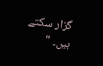گزار سکتے ہیں۔ "